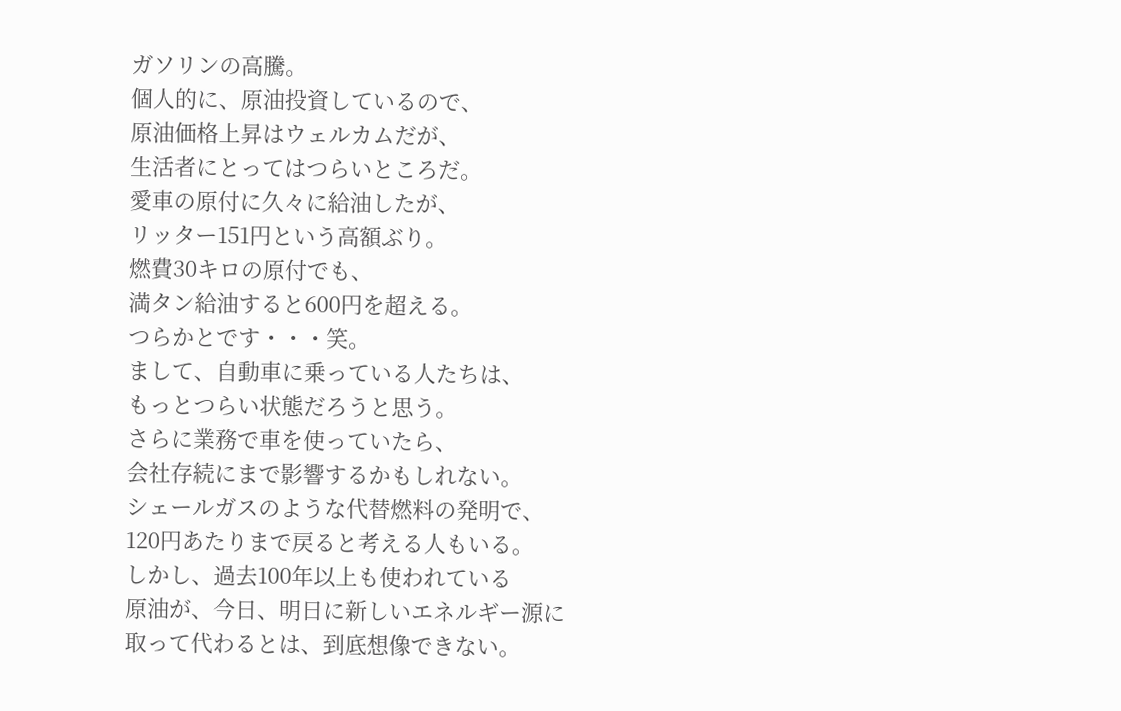ガソリンの高騰。
個人的に、原油投資しているので、
原油価格上昇はウェルカムだが、
生活者にとってはつらいところだ。
愛車の原付に久々に給油したが、
リッター151円という高額ぶり。
燃費30キロの原付でも、
満タン給油すると600円を超える。
つらかとです・・・笑。
まして、自動車に乗っている人たちは、
もっとつらい状態だろうと思う。
さらに業務で車を使っていたら、
会社存続にまで影響するかもしれない。
シェールガスのような代替燃料の発明で、
120円あたりまで戻ると考える人もいる。
しかし、過去100年以上も使われている
原油が、今日、明日に新しいエネルギー源に
取って代わるとは、到底想像できない。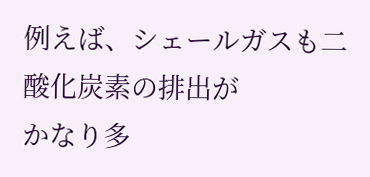例えば、シェールガスも二酸化炭素の排出が
かなり多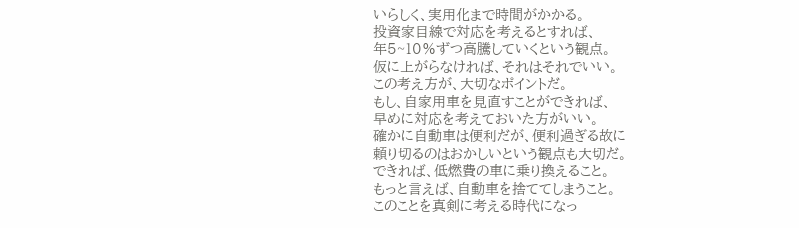いらしく、実用化まで時間がかかる。
投資家目線で対応を考えるとすれば、
年5~10%ずつ高騰していくという観点。
仮に上がらなければ、それはそれでいい。
この考え方が、大切なポイントだ。
もし、自家用車を見直すことができれば、
早めに対応を考えておいた方がいい。
確かに自動車は便利だが、便利過ぎる故に
頼り切るのはおかしいという観点も大切だ。
できれば、低燃費の車に乗り換えること。
もっと言えば、自動車を捨ててしまうこと。
このことを真剣に考える時代になっ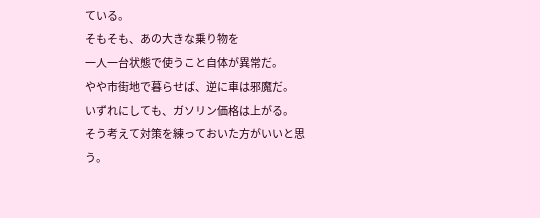ている。
そもそも、あの大きな乗り物を
一人一台状態で使うこと自体が異常だ。
やや市街地で暮らせば、逆に車は邪魔だ。
いずれにしても、ガソリン価格は上がる。
そう考えて対策を練っておいた方がいいと思う。